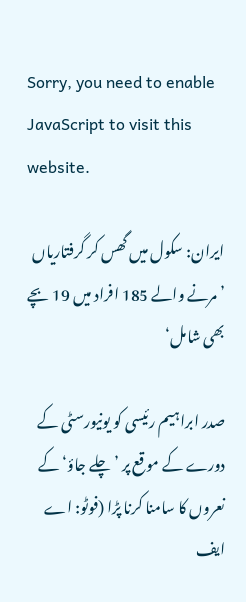Sorry, you need to enable JavaScript to visit this website.

ایران: سکول میں گھس کر گرفتاریاں ’مرنے والے 185 افراد میں 19 بچے بھی شامل‘

صدر ابراہیم رئیسی کو یونیورسٹی کے دورے کے موقع پر ’چلے جاؤ‘ کے نعروں کا سامنا کرنا پڑا (فوٹو: اے ایف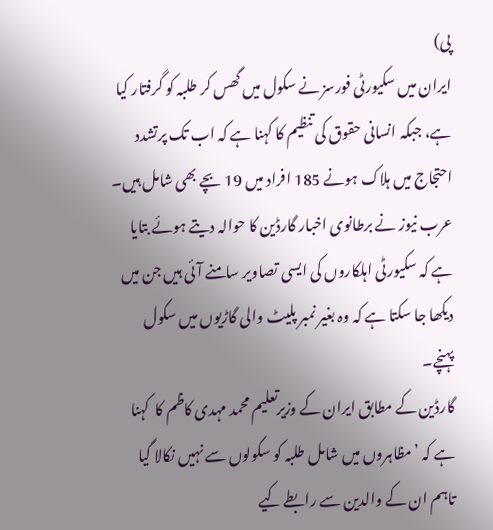پی)
ایران میں سکیورٹی فورسز نے سکول میں گھس کر طلبہ کو گرفتار کیا ہے، جبکہ انسانی حقوق کی تنظیم کا کہنا ہے کہ اب تک پرتشدد احتجاج میں ہلاک ہونے 185 افراد میں 19 بچے بھی شامل ہیں۔
عرب نیوز نے برطانوی اخبار گارڈین کا حوالہ دیتے ہوئے بتایا ہے کہ سکیورٹی اہلکاروں کی ایسی تصاویر سامنے آئی ہیں جن میں دیکھا جا سکتا ہے کہ وہ بغیر نمبر پلیٹ والی گاڑیوں میں سکول پہنچے۔
گارڈین کے مطابق ایران کے وزیرتعلیم محمد مہدی کاظم کا  کہنا ہے کہ ’مظاہروں میں شامل طلبہ کو سکولوں سے نہیں نکالا گیا تاہم ان کے والدین سے رابطے کیے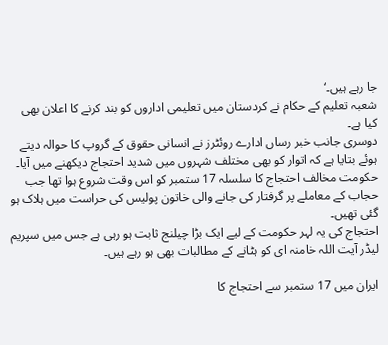جا رہے ہیں۔‘
شعبہ تعلیم کے حکام نے کردستان میں تعلیمی اداروں کو بند کرنے کا اعلان بھی کیا ہے۔
دوسری جانب خبر رساں ادارے روئٹرز نے انسانی حقوق کے گروپ کا حوالہ دیتے ہوئے بتایا ہے کہ اتوار کو بھی مختلف شہروں میں شدید احتجاج دیکھنے میں آیا۔
حکومت مخالف احتجاج کا سلسلہ 17 ستمبر کو اس وقت شروع ہوا تھا جب حجاب کے معاملے پر گرفتار کی جانے والی خاتون پولیس کی حراست میں ہلاک ہو گئی تھیں۔
احتجاج کی یہ لہر حکومت کے لیے ایک بڑا چیلنج ثابت ہو رہی ہے جس میں سپریم لیڈر آیت اللہ خامنہ ای کو ہٹانے کے مطالبات بھی ہو رہے ہیں۔

ایران میں 17 ستمبر سے احتجاج کا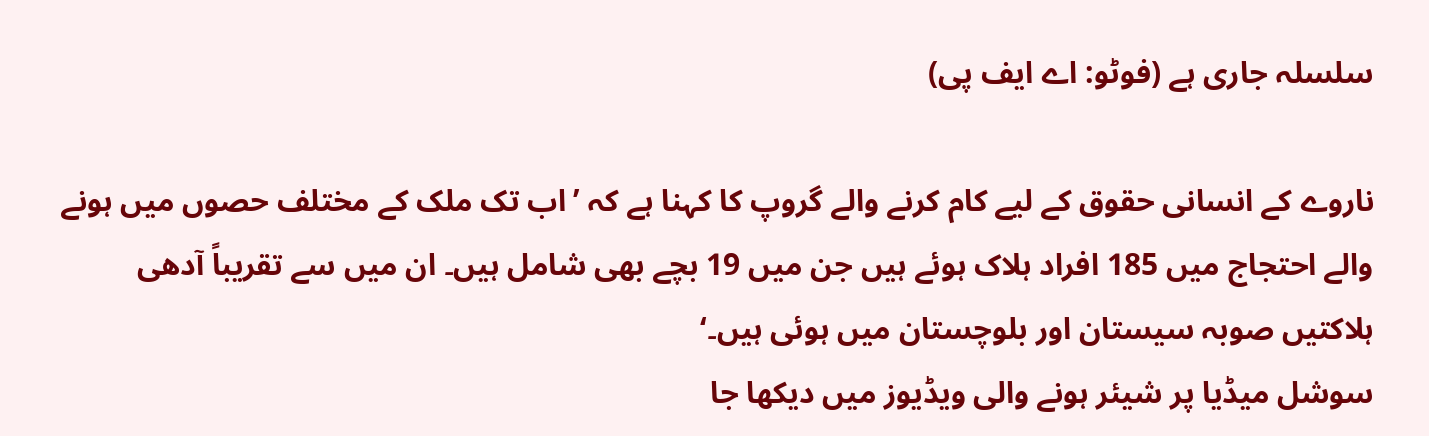سلسلہ جاری ہے (فوٹو: اے ایف پی)

ناروے کے انسانی حقوق کے لیے کام کرنے والے گروپ کا کہنا ہے کہ ’اب تک ملک کے مختلف حصوں میں ہونے والے احتجاج میں 185 افراد ہلاک ہوئے ہیں جن میں 19 بچے بھی شامل ہیں۔ ان میں سے تقریباً آدھی ہلاکتیں صوبہ سیستان اور بلوچستان میں ہوئی ہیں۔‘
سوشل میڈیا پر شیئر ہونے والی ویڈیوز میں دیکھا جا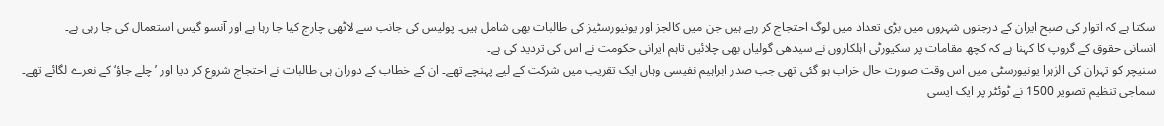سکتا ہے کہ اتوار کی صبح ایران کے درجنوں شہروں میں بڑی تعداد میں لوگ احتجاج کر رہے ہیں جن میں کالجز اور یونیورسٹیز کی طالبات بھی شامل ہیں۔ پولیس کی جانب سے لاٹھی چارج کیا جا رہا ہے اور آنسو گیس استعمال کی جا رہی ہے۔
انسانی حقوق کے گروپ کا کہنا ہے کہ کچھ مقامات پر سکیورٹی اہلکاروں نے سیدھی گولیاں بھی چلائیں تاہم ایرانی حکومت نے اس کی تردید کی ہے۔
سنیچر کو تہران کی الزہرا یونیورسٹی میں اس وقت صورت حال خراب ہو گئی تھی جب صدر ابراہیم نفیسی وہاں ایک تقریب میں شرکت کے لیے پہنچے تھے۔ ان کے خطاب کے دوران ہی طالبات نے احتجاج شروع کر دیا اور ’چلے جاؤ‘ کے نعرے لگائے تھے۔
سماجی تنظیم تصویر 1500 نے ٹوئٹر پر ایک ایسی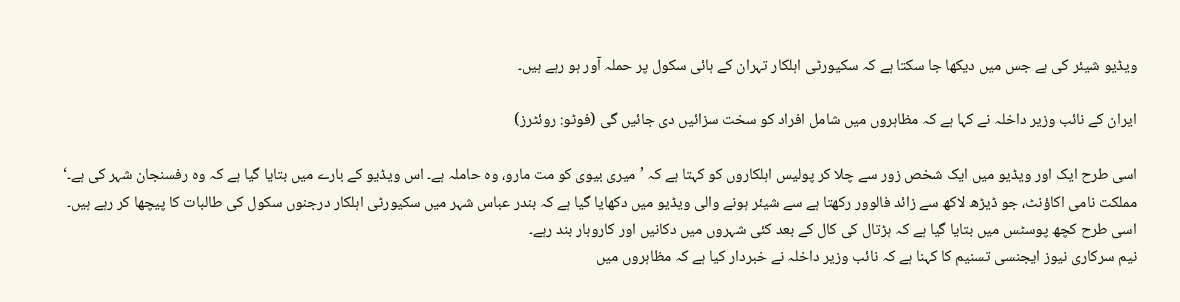ویڈیو شیئر کی ہے جس میں دیکھا جا سکتا ہے کہ سکیورٹی اہلکار تہران کے ہائی سکول پر حملہ آور ہو رہے ہیں۔

ایران کے نائب وزیر داخلہ نے کہا ہے کہ مظاہروں میں شامل افراد کو سخت سزائیں دی جائیں گی (فوٹو: روئٹرز)

اسی طرح ایک اور ویڈیو میں ایک شخص زور سے چلا کر پولیس اہلکاروں کو کہتا ہے کہ ’میری بیوی کو مت مارو، وہ حاملہ ہے۔ اس ویڈیو کے بارے میں بتایا گیا ہے کہ وہ رفسنجان شہر کی ہے۔‘
مملکت نامی اکاؤنٹ، جو ڈیڑھ لاکھ سے زائد فالوور رکھتا ہے سے شیئر ہونے والی ویڈیو میں دکھایا گیا ہے کہ بندر عباس شہر میں سکیورٹی اہلکار درجنوں سکول کی طالبات کا پیچھا کر رہے ہیں۔
اسی طرح کچھ پوسٹس میں بتایا گیا ہے کہ ہڑتال کی کال کے بعد کئی شہروں میں دکانیں اور کاروبار بند رہے۔
نیم سرکاری نیوز ایجنسی تسنیم کا کہنا ہے کہ نائب وزیر داخلہ نے خبردار کیا ہے کہ مظاہروں میں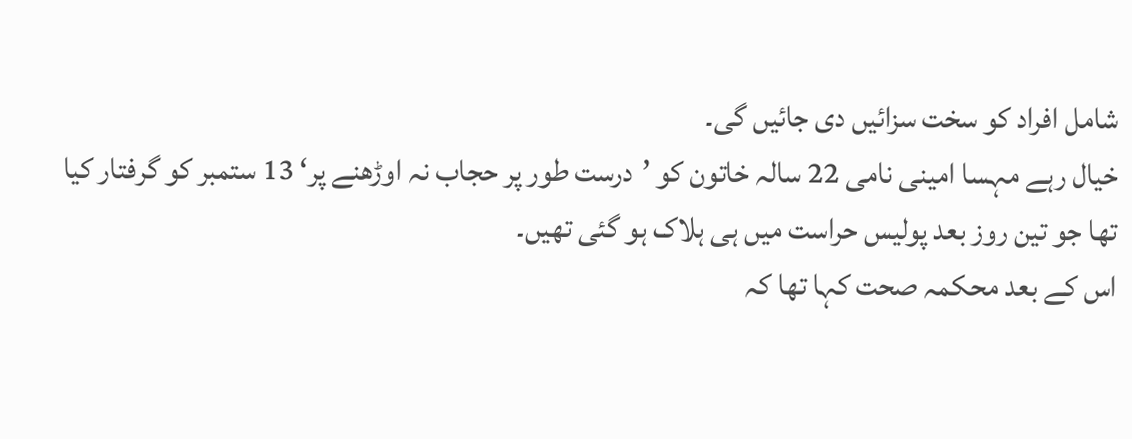شامل افراد کو سخت سزائیں دی جائیں گی۔
خیال رہے مہسا امینی نامی 22 سالہ خاتون کو ’درست طور پر حجاب نہ اوڑھنے پر‘ 13 ستمبر کو گرفتار کیا تھا جو تین روز بعد پولیس حراست میں ہی ہلاک ہو گئی تھیں۔
اس کے بعد محکمہ صحت کہا تھا کہ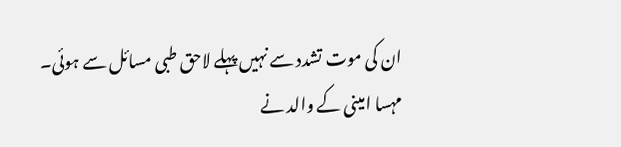ان کی موت تشدد سے نہیں پہلے لاحق طبی مسائل سے ہوئی۔
مہسا امینی کے والد نے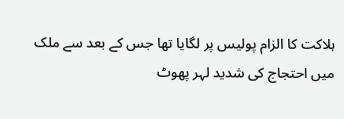ہلاکت کا الزام پولیس پر لگایا تھا جس کے بعد سے ملک میں احتجاج کی شدید لہر پھوٹ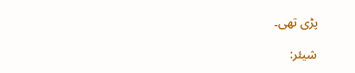پڑی تھی۔

شیئر: